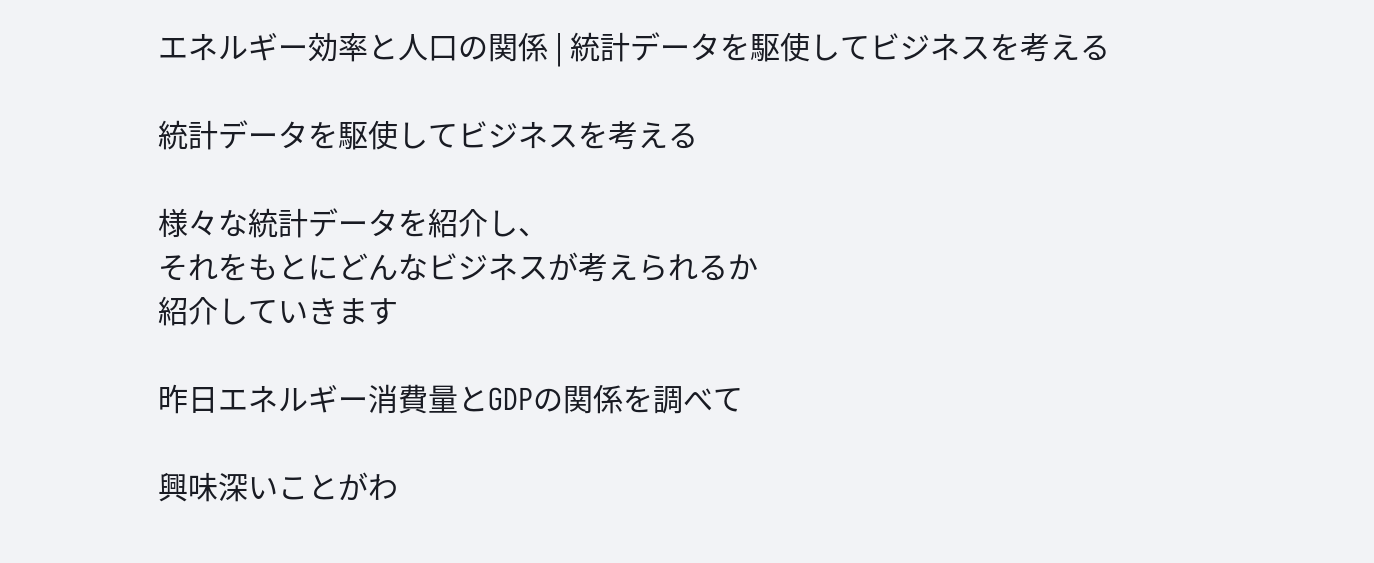エネルギー効率と人口の関係 | 統計データを駆使してビジネスを考える

統計データを駆使してビジネスを考える

様々な統計データを紹介し、
それをもとにどんなビジネスが考えられるか
紹介していきます

昨日エネルギー消費量とGDPの関係を調べて

興味深いことがわ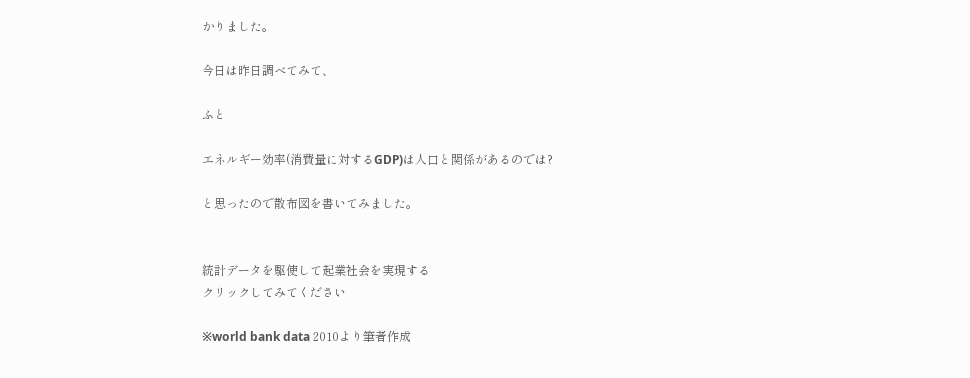かりました。

今日は昨日調べてみて、

ふと

エネルギー効率(消費量に対するGDP)は人口と関係があるのでは?

と思ったので散布図を書いてみました。


統計データを駆使して起業社会を実現する
クリックしてみてください

※world bank data 2010より筆者作成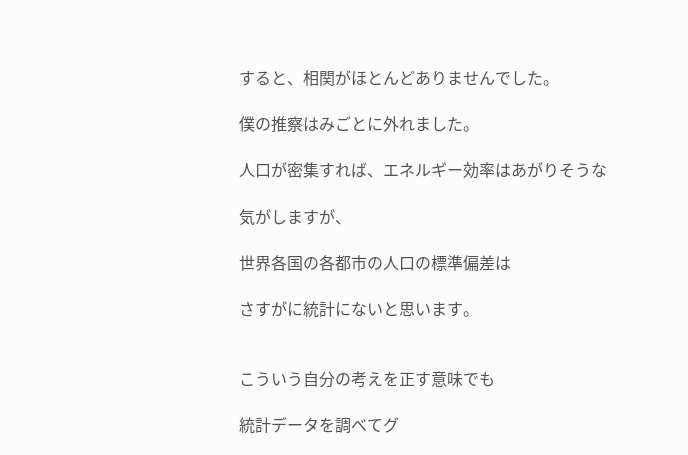すると、相関がほとんどありませんでした。

僕の推察はみごとに外れました。

人口が密集すれば、エネルギー効率はあがりそうな

気がしますが、

世界各国の各都市の人口の標準偏差は

さすがに統計にないと思います。


こういう自分の考えを正す意味でも

統計データを調べてグ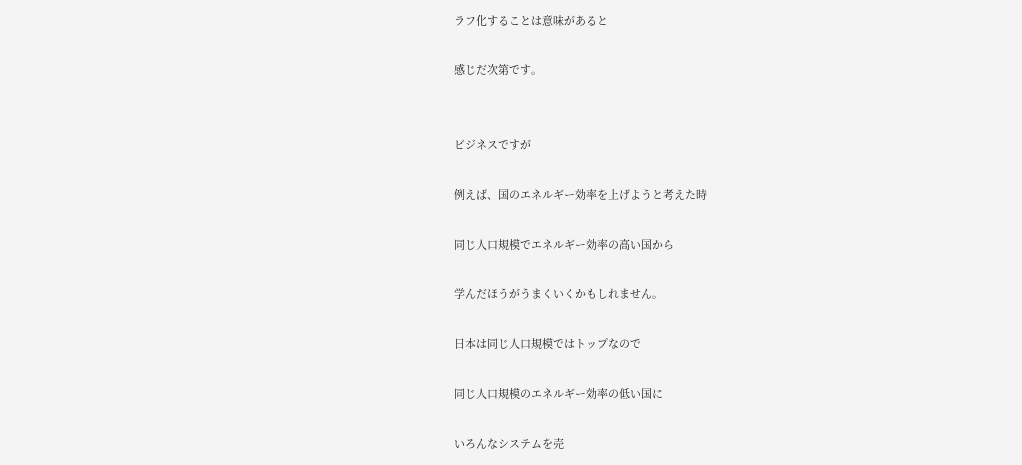ラフ化することは意味があると

感じだ次第です。


ビジネスですが

例えば、国のエネルギー効率を上げようと考えた時

同じ人口規模でエネルギー効率の高い国から

学んだほうがうまくいくかもしれません。

日本は同じ人口規模ではトップなので

同じ人口規模のエネルギー効率の低い国に

いろんなシステムを売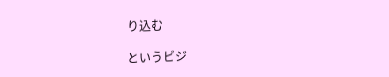り込む

というビジ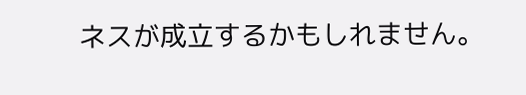ネスが成立するかもしれません。